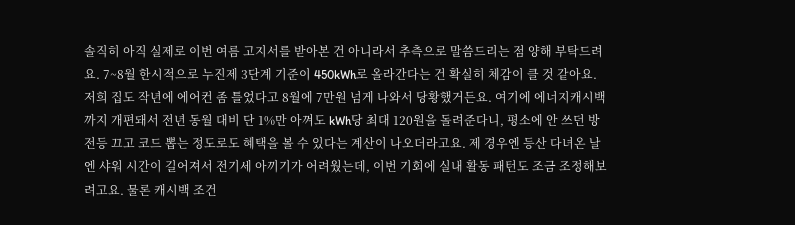솔직히 아직 실제로 이번 여름 고지서를 받아본 건 아니라서 추측으로 말씀드리는 점 양해 부탁드려요. 7~8월 한시적으로 누진제 3단계 기준이 450kWh로 올라간다는 건 확실히 체감이 클 것 같아요. 저희 집도 작년에 에어컨 좀 틀었다고 8월에 7만원 넘게 나와서 당황했거든요. 여기에 에너지캐시백까지 개편돼서 전년 동월 대비 단 1%만 아껴도 kWh당 최대 120원을 돌려준다니, 평소에 안 쓰던 방 전등 끄고 코드 뽑는 정도로도 혜택을 볼 수 있다는 계산이 나오더라고요. 제 경우엔 등산 다녀온 날엔 샤워 시간이 길어져서 전기세 아끼기가 어려웠는데, 이번 기회에 실내 활동 패턴도 조금 조정해보려고요. 물론 캐시백 조건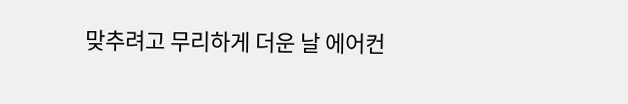맞추려고 무리하게 더운 날 에어컨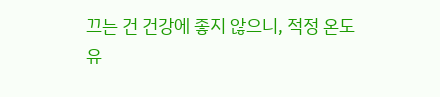끄는 건 건강에 좋지 않으니, 적정 온도 유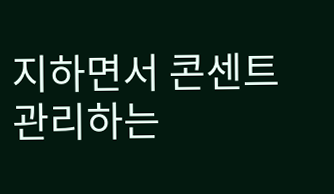지하면서 콘센트 관리하는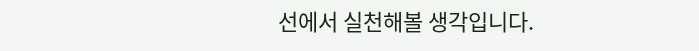선에서 실천해볼 생각입니다.